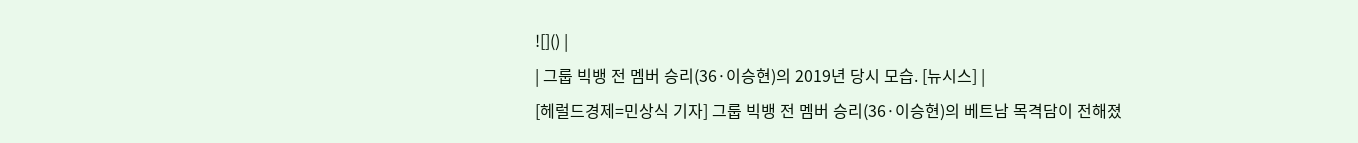![]() |
| 그룹 빅뱅 전 멤버 승리(36·이승현)의 2019년 당시 모습. [뉴시스] |
[헤럴드경제=민상식 기자] 그룹 빅뱅 전 멤버 승리(36·이승현)의 베트남 목격담이 전해졌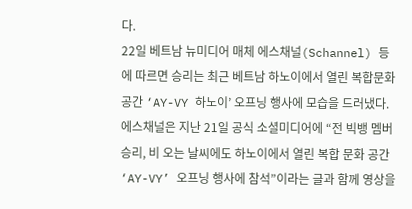다.
22일 베트남 뉴미디어 매체 에스채널(Schannel) 등에 따르면 승리는 최근 베트남 하노이에서 열린 복합문화공간 ‘AY-VY 하노이’ 오프닝 행사에 모습을 드러냈다.
에스채널은 지난 21일 공식 소셜미디어에 “전 빅뱅 멤버 승리, 비 오는 날씨에도 하노이에서 열린 복합 문화 공간 ‘AY-VY’ 오프닝 행사에 참석”이라는 글과 함께 영상을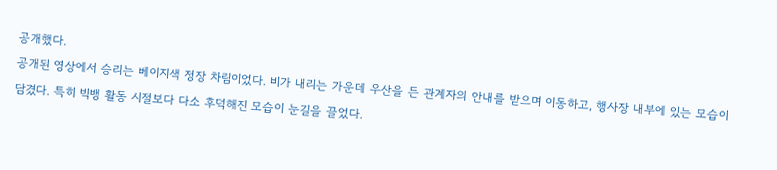공개했다.
공개된 영상에서 승리는 베이지색 정장 차림이었다. 비가 내리는 가운데 우산을 든 관계자의 안내를 받으며 이동하고, 행사장 내부에 있는 모습이 담겼다. 특히 빅뱅 활동 시절보다 다소 후덕해진 모습이 눈길을 끌었다.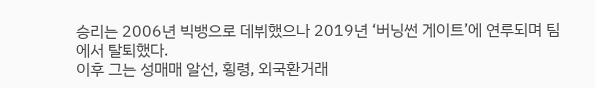승리는 2006년 빅뱅으로 데뷔했으나 2019년 ‘버닝썬 게이트’에 연루되며 팀에서 탈퇴했다.
이후 그는 성매매 알선, 횡령, 외국환거래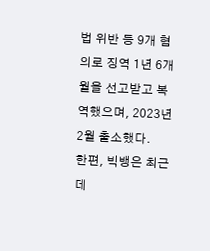법 위반 등 9개 혐의로 징역 1년 6개월을 선고받고 복역했으며, 2023년 2월 출소했다.
한편, 빅뱅은 최근 데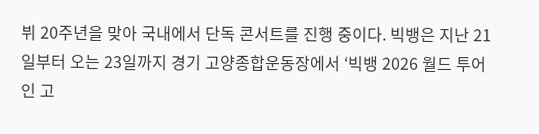뷔 20주년을 맞아 국내에서 단독 콘서트를 진행 중이다. 빅뱅은 지난 21일부터 오는 23일까지 경기 고양종합운동장에서 ‘빅뱅 2026 월드 투어 인 고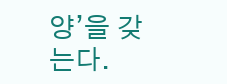양’을 갖는다.